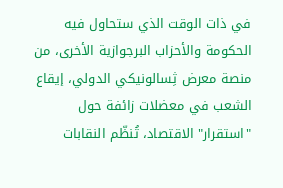في ذات الوقت الذي ستحاول فيه الحكومة والأحزاب البرجوازية الأخرى، من منصة معرض ثِسالونيكي الدولي، إيقاع الشعب في معضلات زائفة حول "استقرار" الاقتصاد، تُنظّم النقابات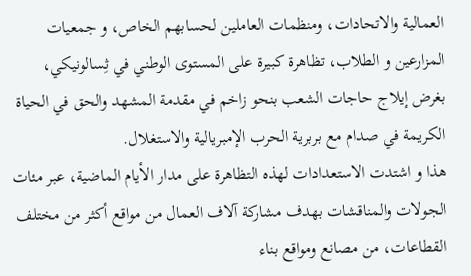العمالية والاتحادات، ومنظمات العاملين لحسابهم الخاص، و جمعيات المزارعين و الطلاب، تظاهرة كبيرة على المستوى الوطني في ثِسالونيكي، بغرض إيلاج حاجات الشعب بنحو زاخم في مقدمة المشهد والحق في الحياة الكريمة في صدام مع بربرية الحرب الإمبريالية والاستغلال.
هذا و اشتدت الاستعدادات لهذه التظاهرة على مدار الأيام الماضية، عبر مئات الجولات والمناقشات بهدف مشاركة آلاف العمال من مواقع أكثر من مختلف القطاعات، من مصانع ومواقع بناء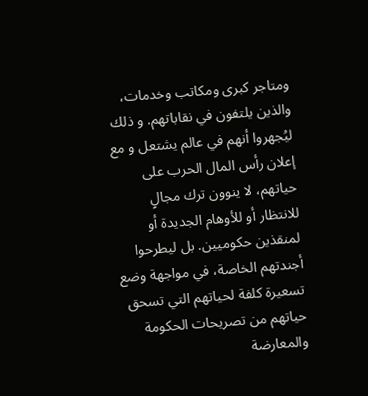ومتاجر كبرى ومكاتب وخدمات، والذين يلتفون في نقاباتهم. و ذلك ليُجهروا أنهم في عالم يشتعل و مع إعلان رأس المال الحرب على حياتهم، لا ينوون ترك مجالٍ للانتظار أو للأوهام الجديدة أو لمنقذين حكوميين. بل ليطرحوا أجندتهم الخاصة، في مواجهة وضع تسعيرة كلفة لحياتهم التي تسحق حياتهم من تصريحات الحكومة والمعارضة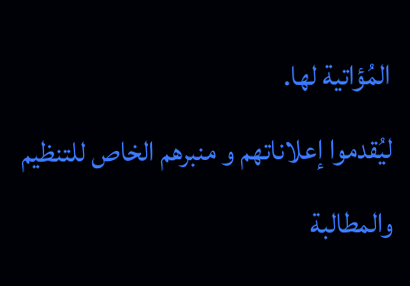المُؤاتية لها.
ليُقدموا إعلاناتهم و منبرهم الخاص للتنظيم والمطالبة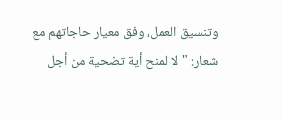وتنسيق العمل، وفق معيار حاجاتهم مع شعار: "لا لمنح أية تضحية من أجل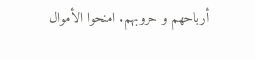أرباحهم و حروبهم. امنحوا الأموال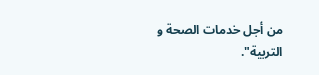من أجل خدمات الصحة و التربية".